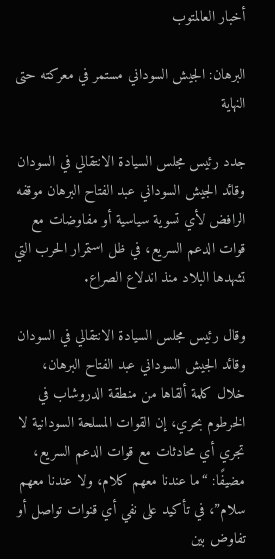أخبار العالمتوب

البرهان: الجيش السوداني مستمر في معركته حتى النهاية

جدد رئيس مجلس السيادة الانتقالي في السودان وقائد الجيش السوداني عبد الفتاح البرهان موقفه الرافض لأي تسوية سياسية أو مفاوضات مع قوات الدعم السريع، في ظل استمرار الحرب التي تشهدها البلاد منذ اندلاع الصراع.

وقال رئيس مجلس السيادة الانتقالي في السودان وقائد الجيش السوداني عبد الفتاح البرهان، خلال كلمة ألقاها من منطقة الدروشاب في الخرطوم بحري، إن القوات المسلحة السودانية لا تجري أي محادثات مع قوات الدعم السريع، مضيفًا: “ما عندنا معهم كلام، ولا عندنا معهم سلام”، في تأكيد على نفي أي قنوات تواصل أو تفاوض بين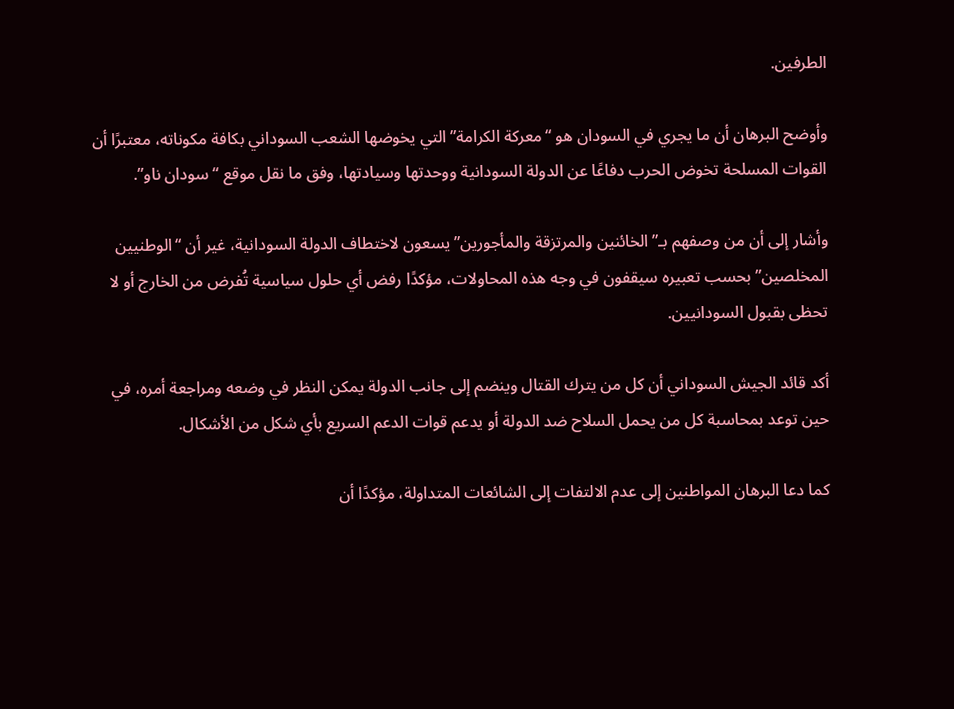الطرفين.

وأوضح البرهان أن ما يجري في السودان هو “معركة الكرامة” التي يخوضها الشعب السوداني بكافة مكوناته، معتبرًا أن القوات المسلحة تخوض الحرب دفاعًا عن الدولة السودانية ووحدتها وسيادتها، وفق ما نقل موقع “سودان ناو”.

وأشار إلى أن من وصفهم بـ”الخائنين والمرتزقة والمأجورين” يسعون لاختطاف الدولة السودانية، غير أن “الوطنيين المخلصين” بحسب تعبيره سيقفون في وجه هذه المحاولات، مؤكدًا رفض أي حلول سياسية تُفرض من الخارج أو لا تحظى بقبول السودانيين.

أكد قائد الجيش السوداني أن كل من يترك القتال وينضم إلى جانب الدولة يمكن النظر في وضعه ومراجعة أمره، في حين توعد بمحاسبة كل من يحمل السلاح ضد الدولة أو يدعم قوات الدعم السريع بأي شكل من الأشكال.

كما دعا البرهان المواطنين إلى عدم الالتفات إلى الشائعات المتداولة، مؤكدًا أن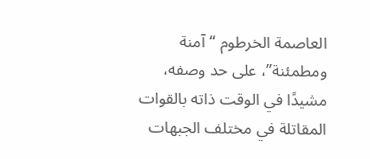العاصمة الخرطوم “آمنة ومطمئنة”، على حد وصفه، مشيدًا في الوقت ذاته بالقوات المقاتلة في مختلف الجبهات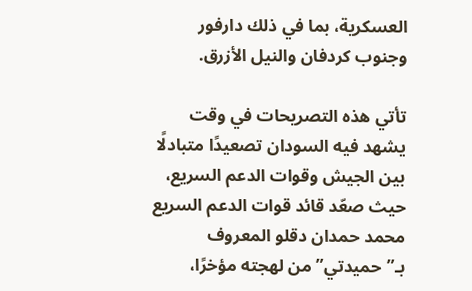العسكرية، بما في ذلك دارفور وجنوب كردفان والنيل الأزرق.

تأتي هذه التصريحات في وقت يشهد فيه السودان تصعيدًا متبادلًا بين الجيش وقوات الدعم السريع، حيث صعّد قائد قوات الدعم السريع محمد حمدان دقلو المعروف بـ”حميدتي” من لهجته مؤخرًا،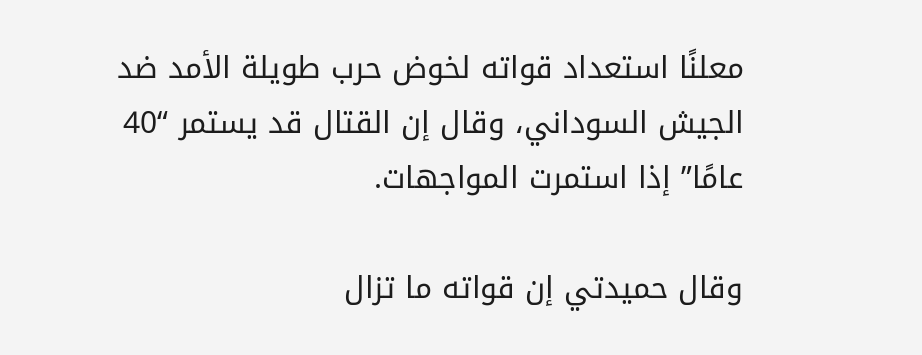معلنًا استعداد قواته لخوض حرب طويلة الأمد ضد الجيش السوداني، وقال إن القتال قد يستمر “40 عامًا” إذا استمرت المواجهات.

وقال حميدتي إن قواته ما تزال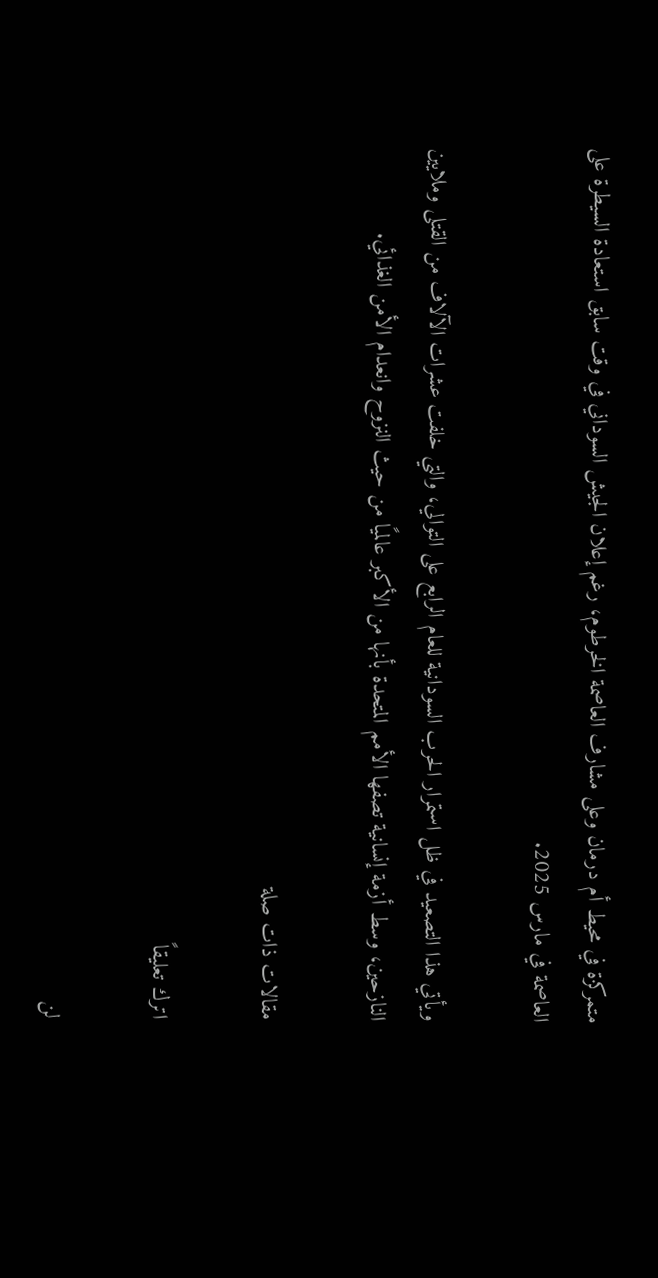متمركزة في محيط أم درمان وعلى مشارف العاصمة الخرطوم، رغم إعلان الجيش السوداني في وقت سابق استعادة السيطرة على العاصمة في مارس 2025.

ويأتي هذا التصعيد في ظل استمرار الحرب السودانية للعام الرابع على التوالي، والتي خلفت عشرات الآلاف من القتلى وملايين النازحين، وسط أزمة إنسانية تصفها الأمم المتحدة بأنها من الأكبر عالميًا من حيث النزوح وانعدام الأمن الغذائي.

مقالات ذات صلة

اترك تعليقاً

لن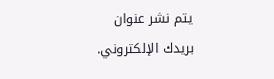يتم نشر عنوان بريدك الإلكتروني.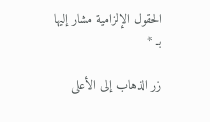الحقول الإلزامية مشار إليها بـ *

زر الذهاب إلى الأعلى